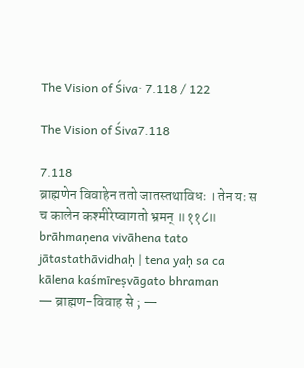The Vision of Śiva· 7.118 / 122

The Vision of Śiva7.118

7.118
ब्राह्मणेन विवाहेन ततो जातस्तथाविधः । तेन यः स च कालेन कश्मीरेष्वागतो भ्रमन् ॥११८॥
brāhmaṇena vivāhena tato jātastathāvidhaḥ | tena yaḥ sa ca kālena kaśmīreṣvāgato bhraman
— ब्राह्मण-विवाह से ; —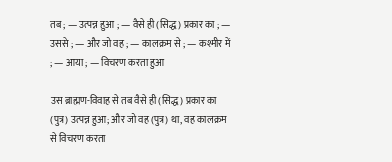तब ; — उत्पन्न हुआ ; — वैसे ही (सिद्ध) प्रकार का ; — उससे ; — और जो वह ; — कालक्रम से ; — कश्मीर में ; — आया ; — विचरण करता हुआ

उस ब्राह्मण-विवाह से तब वैसे ही (सिद्ध) प्रकार का (पुत्र) उत्पन्न हुआ; और जो वह (पुत्र) था, वह कालक्रम से विचरण करता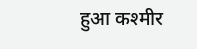हुआ कश्मीर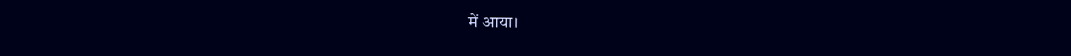में आया।